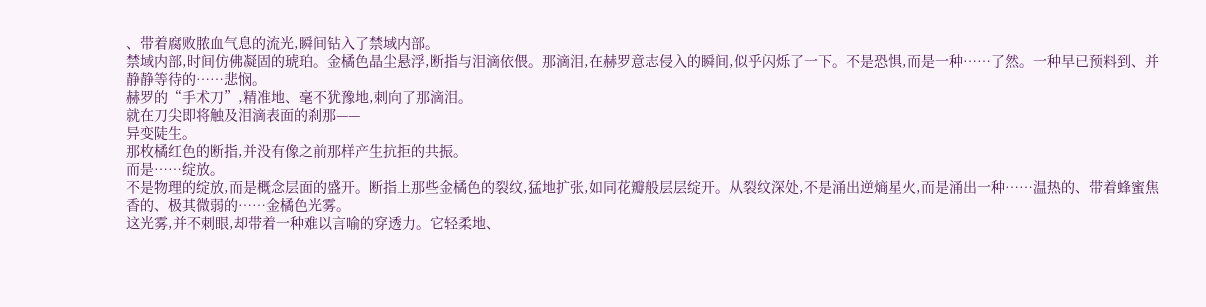、带着腐败脓血气息的流光,瞬间钻入了禁域内部。
禁域内部,时间仿佛凝固的琥珀。金橘色晶尘悬浮,断指与泪滴依偎。那滴泪,在赫罗意志侵入的瞬间,似乎闪烁了一下。不是恐惧,而是一种……了然。一种早已预料到、并静静等待的……悲悯。
赫罗的“手术刀”,精准地、毫不犹豫地,刺向了那滴泪。
就在刀尖即将触及泪滴表面的刹那——
异变陡生。
那枚橘红色的断指,并没有像之前那样产生抗拒的共振。
而是……绽放。
不是物理的绽放,而是概念层面的盛开。断指上那些金橘色的裂纹,猛地扩张,如同花瓣般层层绽开。从裂纹深处,不是涌出逆熵星火,而是涌出一种……温热的、带着蜂蜜焦香的、极其微弱的……金橘色光雾。
这光雾,并不刺眼,却带着一种难以言喻的穿透力。它轻柔地、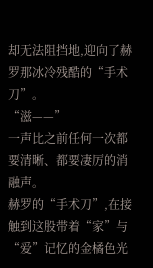却无法阻挡地,迎向了赫罗那冰冷残酷的“手术刀”。
“滋——”
一声比之前任何一次都要清晰、都要凄厉的消融声。
赫罗的“手术刀”,在接触到这股带着“家”与“爱”记忆的金橘色光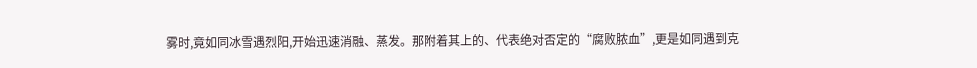雾时,竟如同冰雪遇烈阳,开始迅速消融、蒸发。那附着其上的、代表绝对否定的“腐败脓血”,更是如同遇到克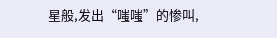星般,发出“嗤嗤”的惨叫,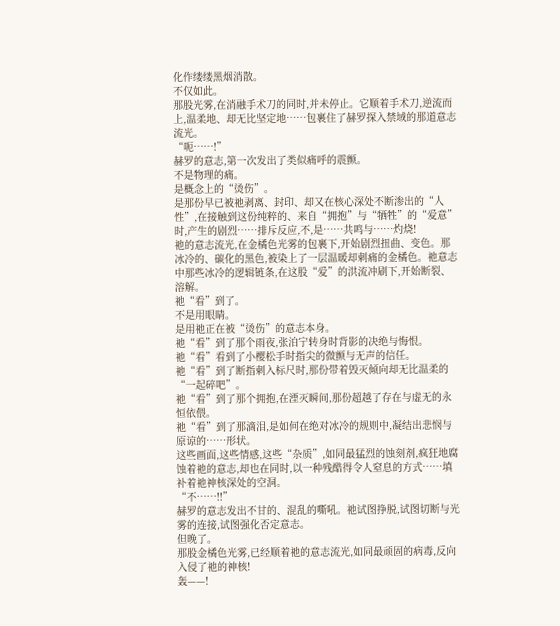化作缕缕黑烟消散。
不仅如此。
那股光雾,在消融手术刀的同时,并未停止。它顺着手术刀,逆流而上,温柔地、却无比坚定地……包裹住了赫罗探入禁域的那道意志流光。
“呃……!”
赫罗的意志,第一次发出了类似痛呼的震颤。
不是物理的痛。
是概念上的“烫伤”。
是那份早已被祂剥离、封印、却又在核心深处不断渗出的“人性”,在接触到这份纯粹的、来自“拥抱”与“牺牲”的“爱意”时,产生的剧烈……排斥反应,不,是……共鸣与……灼烧!
祂的意志流光,在金橘色光雾的包裹下,开始剧烈扭曲、变色。那冰冷的、碳化的黑色,被染上了一层温暖却刺痛的金橘色。祂意志中那些冰冷的逻辑链条,在这股“爱”的洪流冲刷下,开始断裂、溶解。
祂“看”到了。
不是用眼睛。
是用祂正在被“烫伤”的意志本身。
祂“看”到了那个雨夜,张泊宁转身时背影的决绝与悔恨。
祂“看”看到了小樱松手时指尖的微颤与无声的信任。
祂“看”到了断指刺入标尺时,那份带着毁灭倾向却无比温柔的“一起碎吧”。
祂“看”到了那个拥抱,在湮灭瞬间,那份超越了存在与虚无的永恒依偎。
祂“看”到了那滴泪,是如何在绝对冰冷的规则中,凝结出悲悯与原谅的……形状。
这些画面,这些情感,这些“杂质”,如同最猛烈的蚀刻剂,疯狂地腐蚀着祂的意志,却也在同时,以一种残酷得令人窒息的方式……填补着祂神核深处的空洞。
“不……!!”
赫罗的意志发出不甘的、混乱的嘶吼。祂试图挣脱,试图切断与光雾的连接,试图强化否定意志。
但晚了。
那股金橘色光雾,已经顺着祂的意志流光,如同最顽固的病毒,反向入侵了祂的神核!
轰——!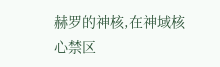赫罗的神核,在神域核心禁区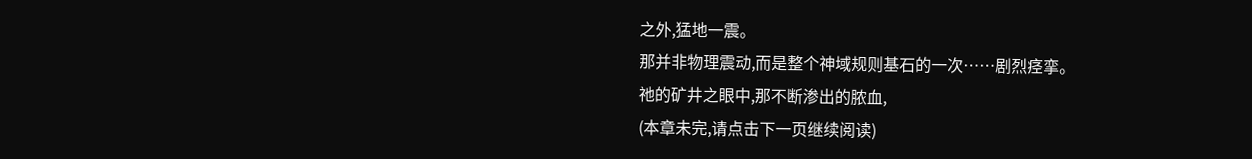之外,猛地一震。
那并非物理震动,而是整个神域规则基石的一次……剧烈痉挛。
祂的矿井之眼中,那不断渗出的脓血,
(本章未完,请点击下一页继续阅读)